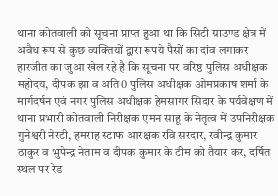थाना कोतवाली को सूचना प्राप्त हुआ था कि सिटी ग्राउण्ड क्षेत्र में अवैध रूप से कुछ व्यक्तियों द्वारा रूपये पैसों का दांव लगाकर हारजीत का जुआ खेल रहे है कि सूचना पर वरिष्ठ पुलिस अधीक्षक महोदय, दीपक झा व अति0 पुलिस अधीक्षक ओमप्रकाष शर्मा के मार्गदर्षन एवं नगर पुलिस अधीक्षक हेमसागर सिदार के पर्यवेक्षण में थाना प्रभारी कोतवाली निरीक्षक एमन साहू के नेतृत्व में उपनिरीक्षक गुनेश्वरी नेरटी, हमराह स्टाफ आरक्षक रवि सरदार, रवीन्द्र कुमार ठाकुर व भुपेन्द्र नेताम व दीपक कुमार के टीम को तैयार कर, दर्षित स्थल पर रेड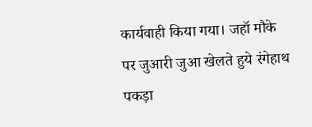कार्यवाही किया गया। जहॉ मौके पर जुआरी जुआ खेलते हुये रंगेहाथ पकड़ा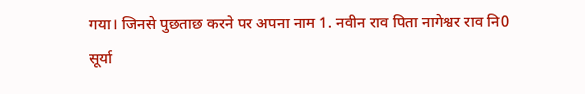गया। जिनसे पुछताछ करने पर अपना नाम 1. नवीन राव पिता नागेश्वर राव नि0 सूर्या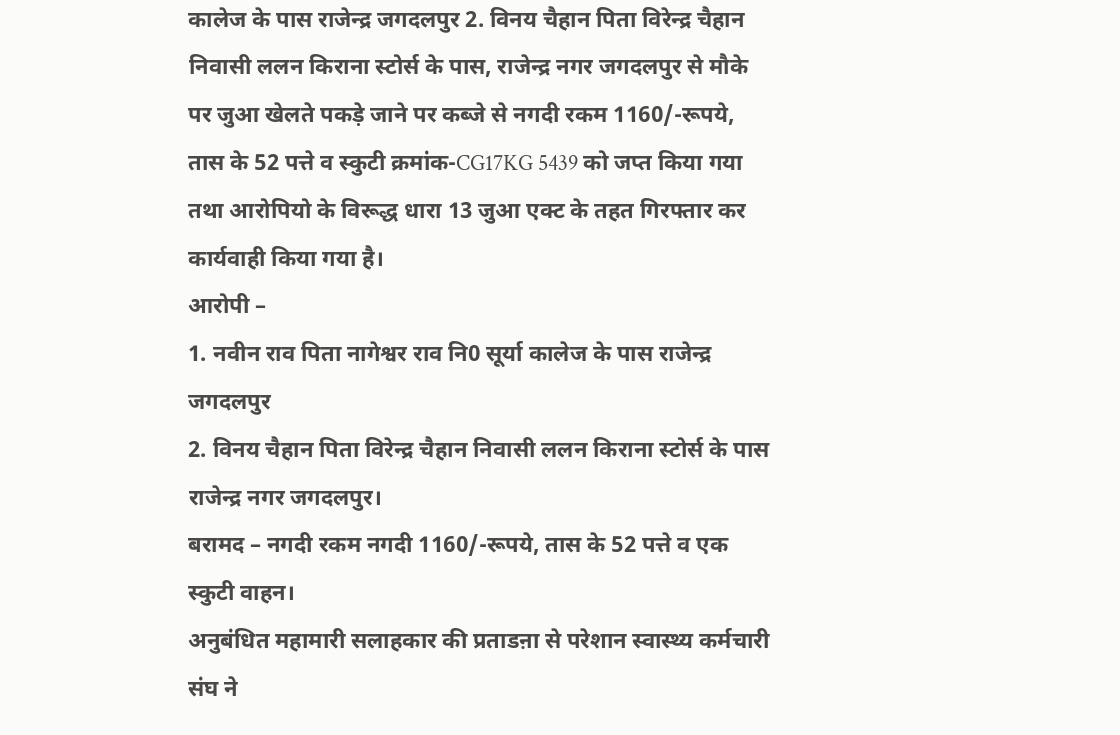कालेज के पास राजेन्द्र जगदलपुर 2. विनय चैहान पिता विरेन्द्र चैहान निवासी ललन किराना स्टोर्स के पास, राजेन्द्र नगर जगदलपुर से मौके पर जुआ खेलते पकड़े जाने पर कब्जे से नगदी रकम 1160/-रूपये, तास के 52 पत्ते व स्कुटी क्रमांक-CG17KG 5439 को जप्त किया गया तथा आरोपियो के विरूद्ध धारा 13 जुआ एक्ट के तहत गिरफ्तार कर कार्यवाही किया गया है।
आरोपी –
1. नवीन राव पिता नागेश्वर राव नि0 सूर्या कालेज के पास राजेन्द्र जगदलपुर
2. विनय चैहान पिता विरेन्द्र चैहान निवासी ललन किराना स्टोर्स के पास राजेन्द्र नगर जगदलपुर।
बरामद – नगदी रकम नगदी 1160/-रूपये, तास के 52 पत्ते व एक स्कुटी वाहन।
अनुबंधित महामारी सलाहकार की प्रताडऩा से परेशान स्वास्थ्य कर्मचारी संघ ने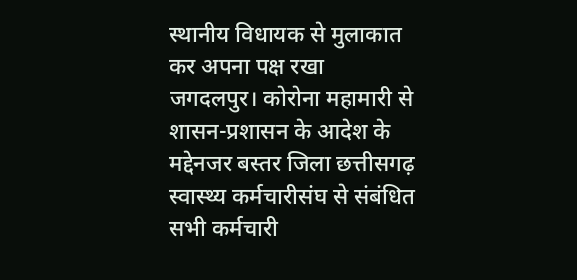स्थानीय विधायक से मुलाकात कर अपना पक्ष रखा
जगदलपुर। कोरोना महामारी से शासन-प्रशासन के आदेश के मद्देनजर बस्तर जिला छत्तीसगढ़ स्वास्थ्य कर्मचारीसंघ से संबंधित सभी कर्मचारी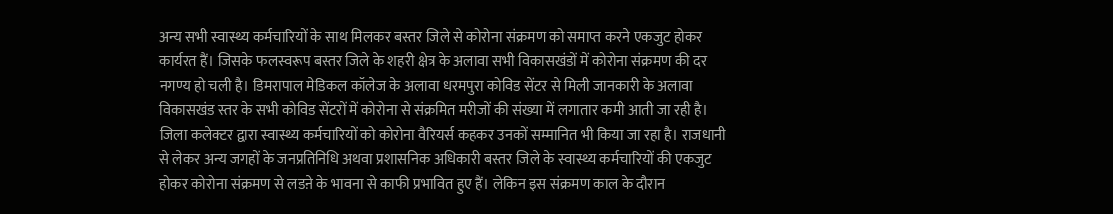अन्य सभी स्वास्थ्य कर्मचारियों के साथ मिलकर बस्तर जिले से कोरोना संक्रमण को समाप्त करने एकजुट होकर कार्यरत हैं। जिसके फलस्वरूप बस्तर जिले के शहरी क्षेत्र के अलावा सभी विकासखंडों में कोरोना संक्रमण की दर नगण्य हो चली है। डिमरापाल मेडिकल कॉलेज के अलावा धरमपुरा कोविड सेंटर से मिली जानकारी के अलावा विकासखंड स्तर के सभी कोविड सेंटरों में कोरोना से संक्रमित मरीजों की संख्या में लगातार कमी आती जा रही है। जिला कलेक्टर द्वारा स्वास्थ्य कर्मचारियों को कोरोना वैरियर्स कहकर उनकों सम्मानित भी किया जा रहा है। राजधानी से लेकर अन्य जगहों के जनप्रतिनिधि अथवा प्रशासनिक अधिकारी बस्तर जिले के स्वास्थ्य कर्मचारियों की एकजुट होकर कोरोना संक्रमण से लडऩे के भावना से काफी प्रभावित हुए हैं। लेकिन इस संक्रमण काल के दौरान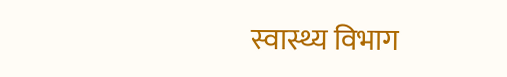स्वास्थ्य विभाग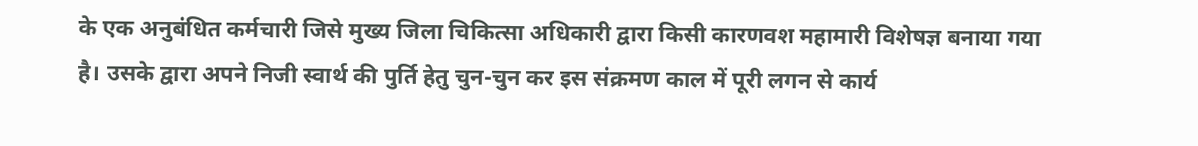के एक अनुबंधित कर्मचारी जिसे मुख्य जिला चिकित्सा अधिकारी द्वारा किसी कारणवश महामारी विशेषज्ञ बनाया गया है। उसके द्वारा अपने निजी स्वार्थ की पुर्ति हेतु चुन-चुन कर इस संक्रमण काल में पूरी लगन से कार्य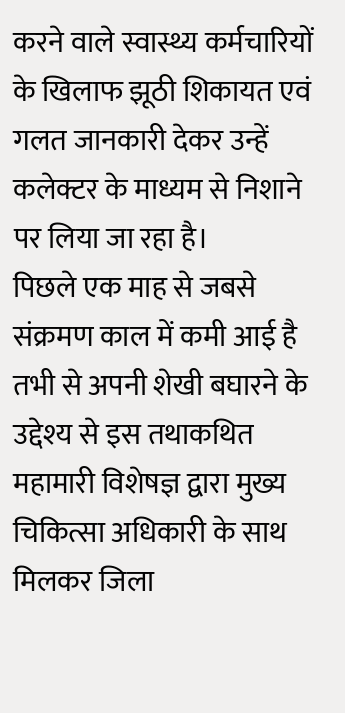करने वाले स्वास्थ्य कर्मचारियों के खिलाफ झूठी शिकायत एवं गलत जानकारी देकर उन्हें कलेक्टर के माध्यम से निशाने पर लिया जा रहा है।
पिछले एक माह से जबसे संक्रमण काल में कमी आई है तभी से अपनी शेखी बघारने के उद्देश्य से इस तथाकथित महामारी विशेषज्ञ द्वारा मुख्य चिकित्सा अधिकारी के साथ मिलकर जिला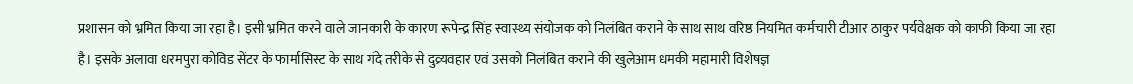प्रशासन को भ्रमित किया जा रहा है। इसी भ्रमित करने वाले जानकारी के कारण रूपेन्द्र सिंह स्वास्थ्य संयोजक को निलंबित कराने के साथ साथ वरिष्ठ नियमित कर्मचारी टीआर ठाकुर पर्यवेक्षक को काफी किया जा रहा है। इसके अलावा धरमपुरा कोविड सेंटर के फार्मासिस्ट के साथ गंदे तरीके से दुव्र्यवहार एवं उसको निलंबित कराने की खुलेआम धमकी महामारी विशेषज्ञ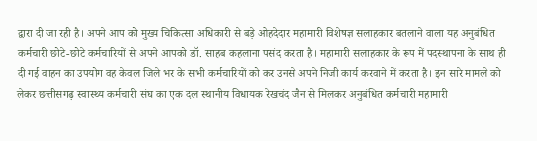द्वारा दी जा रही है। अपने आप को मुख्य चिकित्सा अधिकारी से बड़े ओहदेदार महामारी विशेषज्ञ सलाहकार बतलाने वाला यह अनुबंधित कर्मचारी छोटे-छोटे कर्मचारियों से अपने आपको डॉ. साहब कहलाना पसंद करता है। महामारी सलाहकार के रूप में पदस्थापना के साथ ही दी गई वाहन का उपयोग वह केवल जिले भर के सभी कर्मचारियों को कर उनसे अपने निजी कार्य करवाने में करता है। इन सारे मामले को लेकर छत्तीसगढ़ स्वास्थ्य कर्मचारी संघ का एक दल स्थानीय विधायक रेखचंद जैन से मिलकर अनुबंधित कर्मचारी महामारी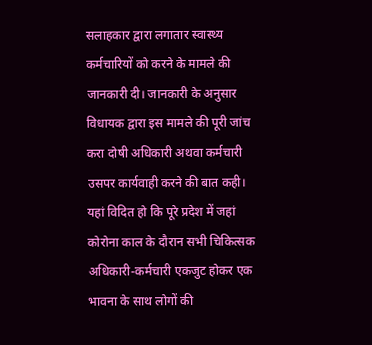सलाहकार द्वारा लगातार स्वास्थ्य कर्मचारियों को करने के मामले की जानकारी दी। जानकारी के अनुसार विधायक द्वारा इस मामले की पूरी जांच करा दोषी अधिकारी अथवा कर्मचारी उसपर कार्यवाही करने की बात कही। यहां विदित हो कि पूरे प्रदेश में जहां कोरोना काल के दौरान सभी चिकित्सक अधिकारी-कर्मचारी एकजुट होकर एक भावना के साथ लोगों की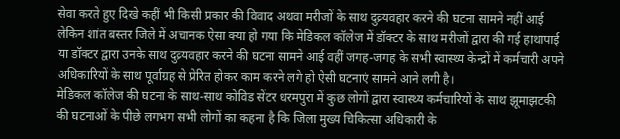सेवा करते हुए दिखे कहीं भी किसी प्रकार की विवाद अथवा मरीजों के साथ दुव्र्यवहार करने की घटना सामने नहीं आई लेकिन शांत बस्तर जिले में अचानक ऐसा क्या हो गया कि मेडिकल कॉलेज में डॉक्टर के साथ मरीजों द्वारा की गई हाथापाई या डॉक्टर द्वारा उनके साथ दुव्र्यवहार करने की घटना सामने आई वहीं जगह-जगह के सभी स्वास्थ्य केन्द्रों में कर्मचारी अपने अधिकारियों के साथ पूर्वाग्रह से प्रेरित होकर काम करने लगे हो ऐसी घटनाएं सामने आने लगी है।
मेडिकल कॉलेज की घटना के साथ-साथ कोविड सेंटर धरमपुरा में कुछ लोगों द्वारा स्वास्थ्य कर्मचारियों के साथ झूमाझटकी की घटनाओं के पीछे लगभग सभी लोगों का कहना है कि जिला मुख्य चिकित्सा अधिकारी के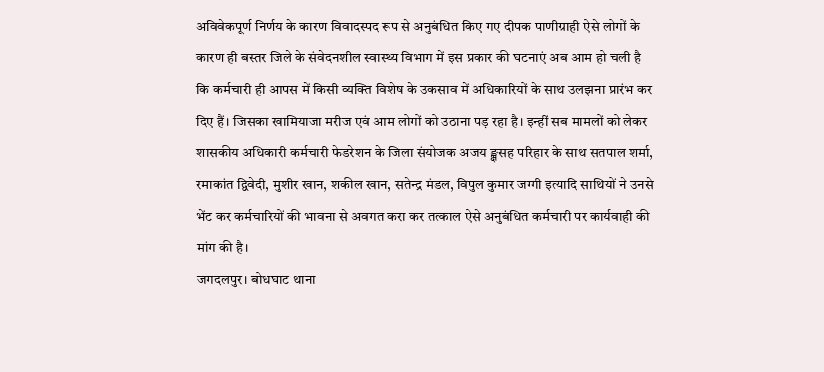अविवेकपूर्ण निर्णय के कारण विवादस्पद रूप से अनुबंधित किए गए दीपक पाणीग्राही ऐसे लोगों के कारण ही बस्तर जिले के संवेदनशील स्वास्थ्य विभाग में इस प्रकार की घटनाएं अब आम हो चली है कि कर्मचारी ही आपस में किसी व्यक्ति विशेष के उकसाव में अधिकारियों के साथ उलझना प्रारंभ कर दिए हैं। जिसका खामियाजा मरीज एवं आम लोगों को उठाना पड़ रहा है। इन्हीं सब मामलों को लेकर शासकीय अधिकारी कर्मचारी फेडरेशन के जिला संयोजक अजय ङ्क्षसह परिहार के साथ सतपाल शर्मा, रमाकांत द्विवेदी, मुशीर खान, शकील खान, सतेन्द्र मंडल, विपुल कुमार जग्गी इत्यादि साथियों ने उनसे भेंट कर कर्मचारियों की भावना से अवगत करा कर तत्काल ऐसे अनुबंधित कर्मचारी पर कार्यवाही की मांग की है।
जगदलपुर। बोधघाट थाना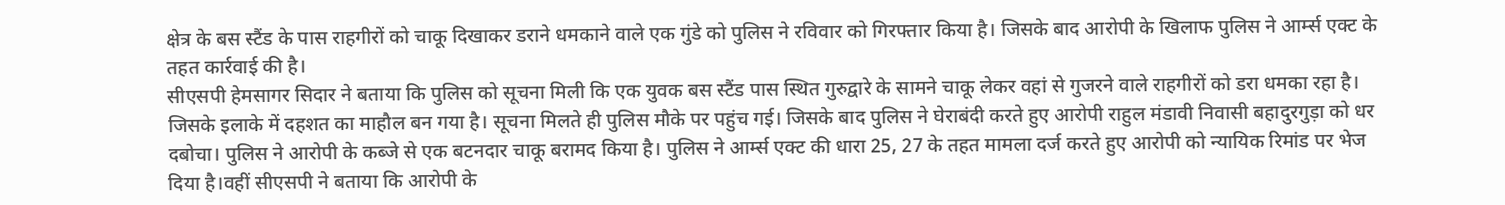क्षेत्र के बस स्टैंड के पास राहगीरों को चाकू दिखाकर डराने धमकाने वाले एक गुंडे को पुलिस ने रविवार को गिरफ्तार किया है। जिसके बाद आरोपी के खिलाफ पुलिस ने आर्म्स एक्ट के तहत कार्रवाई की है।
सीएसपी हेमसागर सिदार ने बताया कि पुलिस को सूचना मिली कि एक युवक बस स्टैंड पास स्थित गुरुद्वारे के सामने चाकू लेकर वहां से गुजरने वाले राहगीरों को डरा धमका रहा है। जिसके इलाके में दहशत का माहौल बन गया है। सूचना मिलते ही पुलिस मौके पर पहुंच गई। जिसके बाद पुलिस ने घेराबंदी करते हुए आरोपी राहुल मंडावी निवासी बहादुरगुड़ा को धर दबोचा। पुलिस ने आरोपी के कब्जे से एक बटनदार चाकू बरामद किया है। पुलिस ने आर्म्स एक्ट की धारा 25, 27 के तहत मामला दर्ज करते हुए आरोपी को न्यायिक रिमांड पर भेज दिया है।वहीं सीएसपी ने बताया कि आरोपी के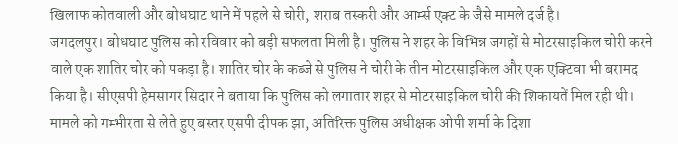खिलाफ कोतवाली और बोधघाट थाने में पहले से चोरी, शराब तस्करी और आर्म्स एक्ट के जैसे मामले दर्ज है।
जगदलपुर। बोधघाट पुलिस को रविवार को बड़ी सफलता मिली है। पुलिस ने शहर के विभिन्न जगहों से मोटरसाइकिल चोरी करने वाले एक शातिर चोर को पकड़ा है। शातिर चोर के कब्जे से पुलिस ने चोरी के तीन मोटरसाइकिल और एक एक्टिवा भी बरामद किया है। सीएसपी हेमसागर सिदार ने बताया कि पुलिस को लगातार शहर से मोटरसाइकिल चोरी की शिकायतें मिल रही थी। मामले को गम्भीरता से लेते हुए बस्तर एसपी दीपक झा, अतिरिक्त पुलिस अधीक्षक ओपी शर्मा के दिशा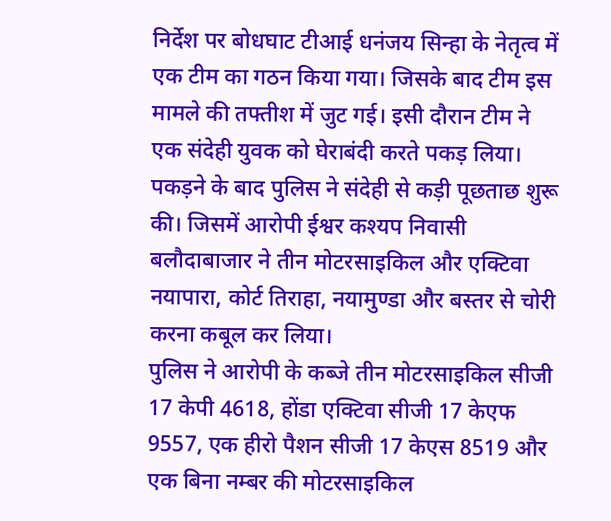निर्देश पर बोधघाट टीआई धनंजय सिन्हा के नेतृत्व में एक टीम का गठन किया गया। जिसके बाद टीम इस मामले की तफ्तीश में जुट गई। इसी दौरान टीम ने एक संदेही युवक को घेराबंदी करते पकड़ लिया। पकड़ने के बाद पुलिस ने संदेही से कड़ी पूछताछ शुरू की। जिसमें आरोपी ईश्वर कश्यप निवासी बलौदाबाजार ने तीन मोटरसाइकिल और एक्टिवा नयापारा, कोर्ट तिराहा, नयामुण्डा और बस्तर से चोरी करना कबूल कर लिया।
पुलिस ने आरोपी के कब्जे तीन मोटरसाइकिल सीजी 17 केपी 4618, होंडा एक्टिवा सीजी 17 केएफ 9557, एक हीरो पैशन सीजी 17 केएस 8519 और एक बिना नम्बर की मोटरसाइकिल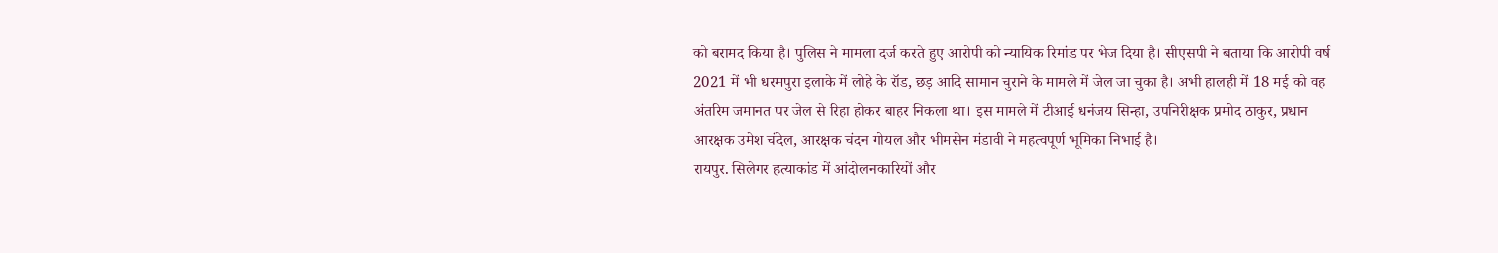को बरामद किया है। पुलिस ने मामला दर्ज करते हुए आरोपी को न्यायिक रिमांड पर भेज दिया है। सीएसपी ने बताया कि आरोपी वर्ष 2021 में भी धरमपुरा इलाके में लोहे के रॉड, छड़ आदि सामान चुराने के मामले में जेल जा चुका है। अभी हालही में 18 मई को वह अंतरिम जमानत पर जेल से रिहा होकर बाहर निकला था। इस मामले में टीआई धनंजय सिन्हा, उपनिरीक्षक प्रमोद ठाकुर, प्रधान आरक्षक उमेश चंदेल, आरक्षक चंदन गोयल और भीमसेन मंडावी ने महत्वपूर्ण भूमिका निभाई है।
रायपुर. सिलेगर हत्याकांड में आंदोलनकारियों और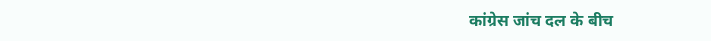कांग्रेस जांच दल के बीच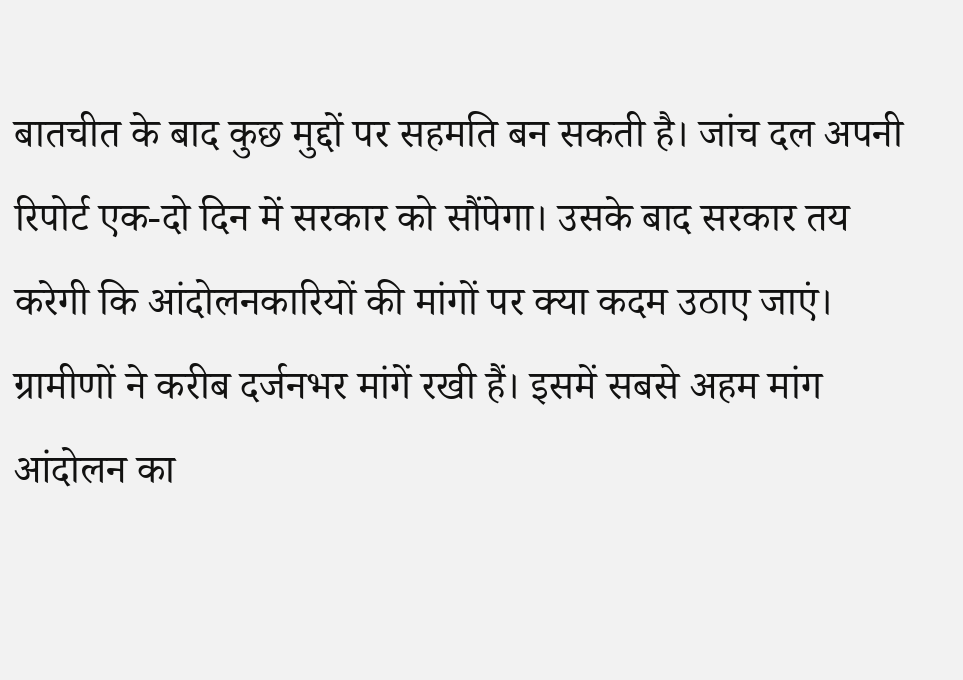बातचीत के बाद कुछ मुद्दों पर सहमति बन सकती है। जांच दल अपनी रिपोर्ट एक-दो दिन में सरकार को सौंपेगा। उसके बाद सरकार तय करेगी कि आंदोलनकारियों की मांगों पर क्या कदम उठाए जाएं। ग्रामीणों ने करीब दर्जनभर मांगें रखी हैं। इसमें सबसे अहम मांग आंदोलन का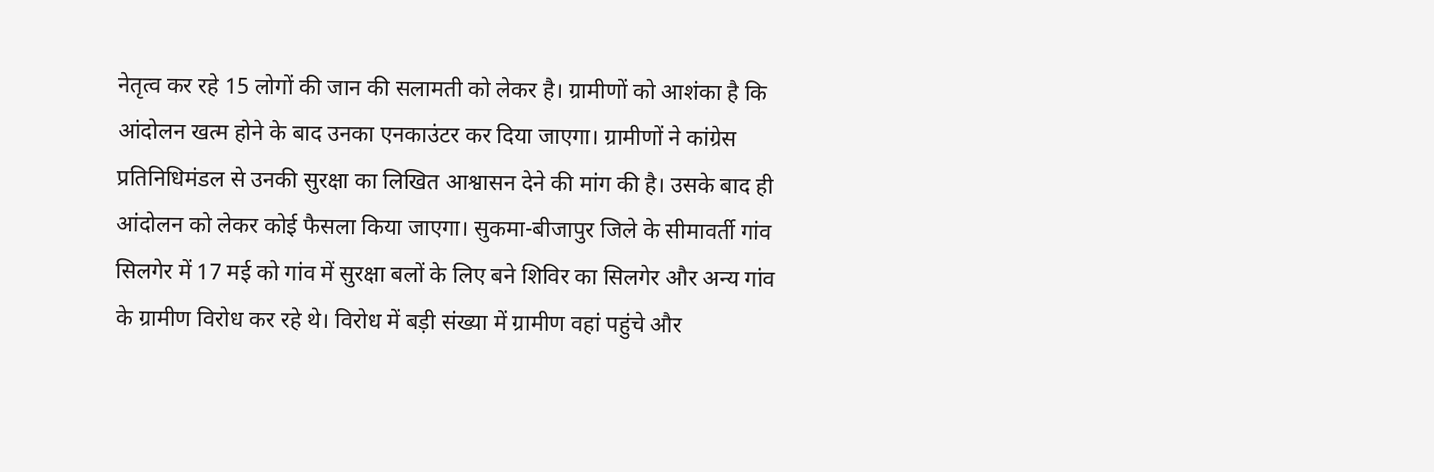नेतृत्व कर रहे 15 लोगों की जान की सलामती को लेकर है। ग्रामीणों को आशंका है कि आंदोलन खत्म होने के बाद उनका एनकाउंटर कर दिया जाएगा। ग्रामीणों ने कांग्रेस प्रतिनिधिमंडल से उनकी सुरक्षा का लिखित आश्वासन देने की मांग की है। उसके बाद ही आंदोलन को लेकर कोई फैसला किया जाएगा। सुकमा-बीजापुर जिले के सीमावर्ती गांव सिलगेर में 17 मई को गांव में सुरक्षा बलों के लिए बने शिविर का सिलगेर और अन्य गांव के ग्रामीण विरोध कर रहे थे। विरोध में बड़ी संख्या में ग्रामीण वहां पहुंचे और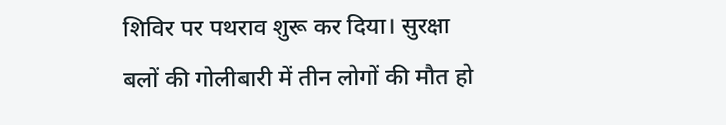शिविर पर पथराव शुरू कर दिया। सुरक्षा बलों की गोलीबारी में तीन लोगों की मौत हो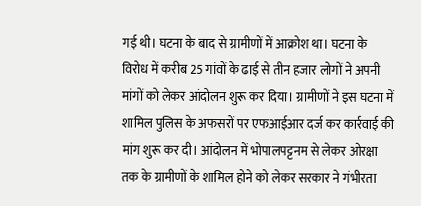गई थी। घटना के बाद से ग्रामीणों में आक्रोश था। घटना के विरोध में करीब 25 गांवों के ढाई से तीन हजार लोगों ने अपनी मांगों को लेकर आंदोलन शुरू कर दिया। ग्रामीणों ने इस घटना में शामिल पुलिस के अफसरों पर एफआईआर दर्ज कर कार्रवाई की मांग शुरू कर दी। आंदोलन में भोपालपट्टनम से लेकर ओरक्षा तक के ग्रामीणों के शामिल होने को लेकर सरकार ने गंभीरता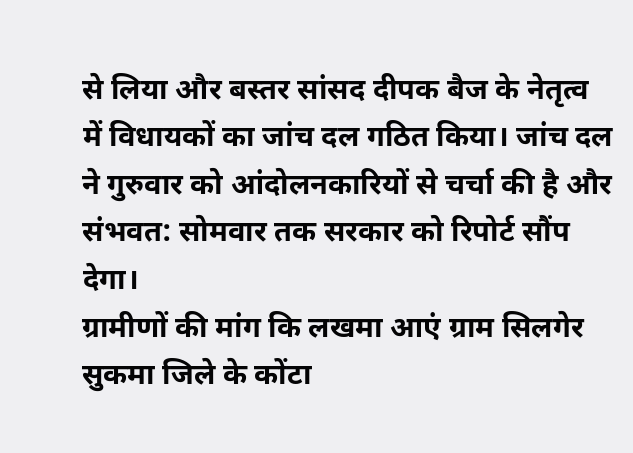से लिया और बस्तर सांसद दीपक बैज के नेतृत्व में विधायकों का जांच दल गठित किया। जांच दल ने गुरुवार को आंदोलनकारियों से चर्चा की है और संभवत: सोमवार तक सरकार को रिपोर्ट सौंप देगा।
ग्रामीणों की मांग कि लखमा आएं ग्राम सिलगेर सुकमा जिले के कोंटा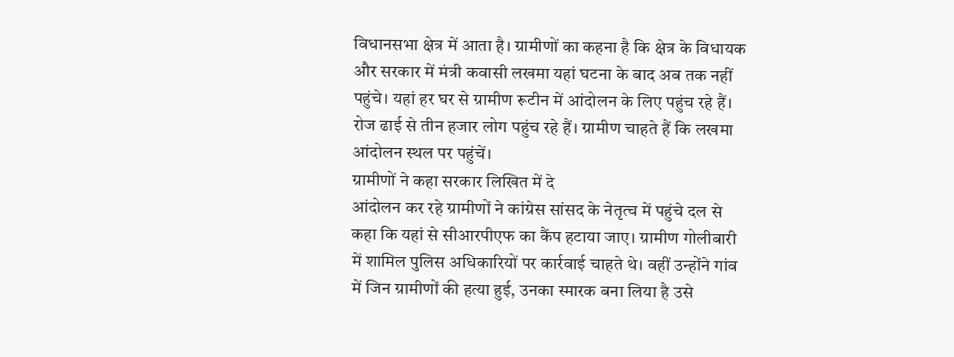विधानसभा क्षेत्र में आता है। ग्रामीणों का कहना है कि क्षेत्र के विधायक और सरकार में मंत्री कवासी लखमा यहां घटना के बाद अब तक नहीं पहुंचे। यहां हर घर से ग्रामीण रूटीन में आंदोलन के लिए पहुंच रहे हैं। रोज ढाई से तीन हजार लोग पहुंच रहे हैं। ग्रामीण चाहते हैं कि लखमा आंदोलन स्थल पर पहुंचें।
ग्रामीणों ने कहा सरकार लिखित में दे
आंदोलन कर रहे ग्रामीणों ने कांग्रेस सांसद के नेतृत्च में पहुंचे दल से कहा कि यहां से सीआरपीएफ का कैंप हटाया जाए। ग्रामीण गोलीबारी में शामिल पुलिस अधिकारियों पर कार्रवाई चाहते थे। वहीं उन्होंने गांव में जिन ग्रामीणों की हत्या हुई, उनका स्मारक बना लिया है उसे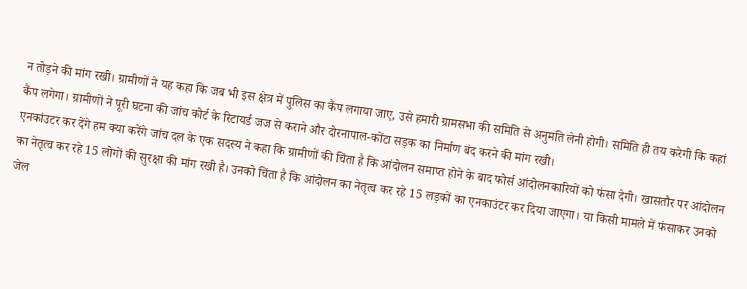न तोड़ने की मांग रखी। ग्रामीणों ने यह कहा कि जब भी इस क्षेत्र में पुलिस का कैंप लगाया जाए, उसे हमारी ग्रामसभा की समिति से अनुमति लेनी होगी। समिति ही तय करेगी कि कहां कैंप लगेगा। ग्रामीणों ने पूरी घटना की जांच कोर्ट के रिटायर्ड जज से कराने और दोरनापाल-कोंटा सड़क का निर्माण बंद करने की मांग रखी।
एनकांउटर कर देंगे हम क्या करेंगे जांच दल के एक सदस्य ने कहा कि ग्रामीणों की चिंता है कि आंदोलन समाप्त होने के बाद फोर्स आंदोलनकारियों को फंसा देगी। खासतौर पर आंदोलन का नेतृत्व कर रहे 15 लोगों की सुरक्षा की मांग रखी है। उनको चिंता है कि आंदोलन का नेतृत्व कर रहे 15 लड़कों का एनकाउंटर कर दिया जाएगा। या किसी मामले में फंसाकर उनको जेल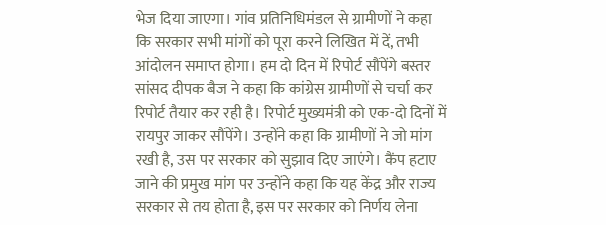भेज दिया जाएगा। गांव प्रतिनिधिमंडल से ग्रामीणों ने कहा कि सरकार सभी मांगों को पूरा करने लिखित में दें, तभी आंदोलन समाप्त होगा। हम दो दिन में रिपोर्ट सौंपेंगे बस्तर सांसद दीपक बैज ने कहा कि कांग्रेस ग्रामीणों से चर्चा कर रिपोर्ट तैयार कर रही है। रिपोर्ट मुख्यमंत्री को एक-दो दिनों में रायपुर जाकर सौंपेंगे। उन्होंने कहा कि ग्रामीणों ने जो मांग रखी है, उस पर सरकार को सुझाव दिए जाएंगे। कैंप हटाए जाने की प्रमुख मांग पर उन्होंने कहा कि यह केंद्र और राज्य सरकार से तय होता है, इस पर सरकार को निर्णय लेना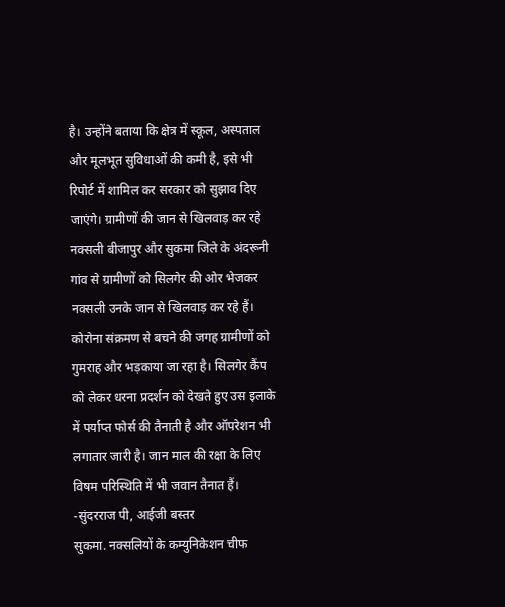है। उन्होंने बताया कि क्षेत्र में स्कूल, अस्पताल और मूलभूत सुविधाओं की कमी है, इसे भी रिपोर्ट में शामिल कर सरकार को सुझाव दिए जाएंगे। ग्रामीणों की जान से खिलवाड़ कर रहे नक्सली बीजापुर और सुकमा जिले के अंदरूनी गांव से ग्रामीणों को सिलगेर की ओर भेजकर नक्सली उनके जान से खिलवाड़ कर रहे हैं। कोरोना संक्रमण से बचने की जगह ग्रामीणों को गुमराह और भड़काया जा रहा है। सिलगेर कैंप को लेकर धरना प्रदर्शन को देखते हुए उस इलाके में पर्याप्त फोर्स की तैनाती है और ऑपरेशन भी लगातार जारी है। जान माल की रक्षा के लिए विषम परिस्थिति में भी जवान तैनात हैं। -सुंदरराज पी, आईजी बस्तर
सुकमा. नक्सलियों के कम्युनिकेशन चीफ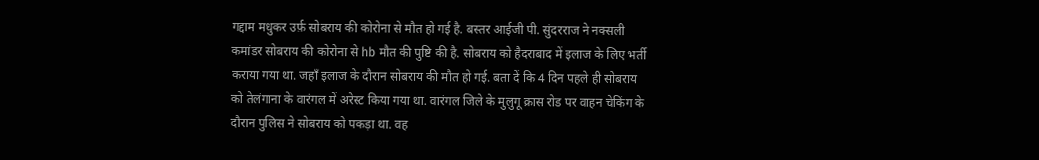गद्दाम मधुकर उर्फ़ सोबराय की कोरोना से मौत हो गई है. बस्तर आईजी पी. सुंदरराज ने नक्सली कमांडर सोबराय की कोरोना से hb मौत की पुष्टि की है. सोबराय को हैदराबाद में इलाज के लिए भर्ती कराया गया था. जहाँ इलाज के दौरान सोबराय की मौत हो गई. बता दें कि 4 दिन पहले ही सोबराय को तेलंगाना के वारंगल में अरेस्ट किया गया था. वारंगल जिले के मुलुगू क्रास रोड पर वाहन चेकिंग के दौरान पुलिस ने सोबराय को पकड़ा था. वह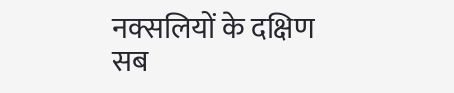नक्सलियों के दक्षिण सब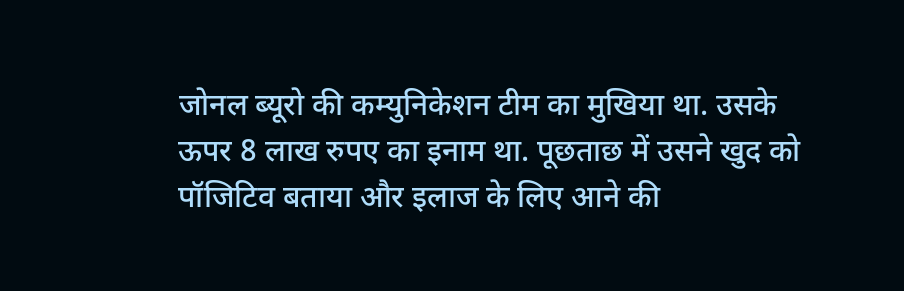जोनल ब्यूरो की कम्युनिकेशन टीम का मुखिया था. उसके ऊपर 8 लाख रुपए का इनाम था. पूछताछ में उसने खुद को पॉजिटिव बताया और इलाज के लिए आने की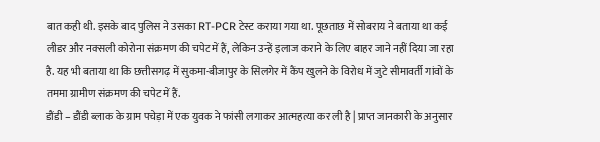बात कही थी. इसके बाद पुलिस ने उसका RT-PCR टेस्ट कराया गया था. पूछताछ में सोबराय ने बताया था कई लीडर और नक्सली कोरोना संक्रमण की चपेट में हैं, लेकिन उन्हें इलाज कराने के लिए बाहर जाने नहीं दिया जा रहा है. यह भी बताया था कि छत्तीसगढ़ में सुकमा-बीजापुर के सिलगेर में कैंप खुलने के विरोध में जुटे सीमावर्ती गांवों के तममा ग्रामीण संक्रमण की चपेट में हैं.
डौंडी – डौंडी ब्लाक के ग्राम पचेड़ा में एक युवक ने फांसी लगाकर आत्महत्या कर ली है | प्राप्त जानकारी के अनुसार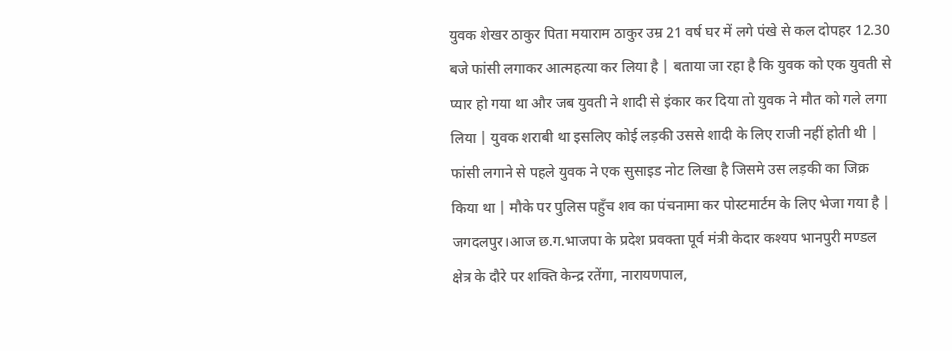युवक शेखर ठाकुर पिता मयाराम ठाकुर उम्र 21 वर्ष घर में लगे पंखे से कल दोपहर 12.30 बजे फांसी लगाकर आत्महत्या कर लिया है | बताया जा रहा है कि युवक को एक युवती से प्यार हो गया था और जब युवती ने शादी से इंकार कर दिया तो युवक ने मौत को गले लगा लिया | युवक शराबी था इसलिए कोई लड़की उससे शादी के लिए राजी नहीं होती थी | फांसी लगाने से पहले युवक ने एक सुसाइड नोट लिखा है जिसमे उस लड़की का जिक्र किया था | मौके पर पुलिस पहुँच शव का पंचनामा कर पोस्टमार्टम के लिए भेजा गया है |
जगदलपुर।आज छ.ग.भाजपा के प्रदेश प्रवक्ता पूर्व मंत्री केदार कश्यप भानपुरी मण्डल क्षेत्र के दौरे पर शक्ति केन्द्र रतेंगा, नारायणपाल,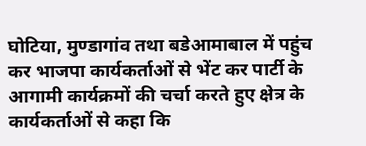घोटिया, मुण्डागांव तथा बडेआमाबाल में पहुंच कर भाजपा कार्यकर्ताओं से भेंट कर पार्टी के आगामी कार्यक्रमों की चर्चा करते हुए क्षेत्र के कार्यकर्ताओं से कहा कि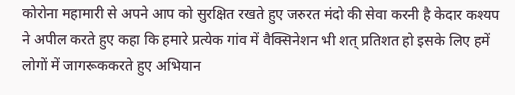कोरोना महामारी से अपने आप को सुरक्षित रखते हुए जरुरत मंदो की सेवा करनी है केदार कश्यप ने अपील करते हुए कहा कि हमारे प्रत्येक गांव में वैक्सिनेशन भी शत् प्रतिशत हो इसके लिए हमें लोगों में जागरूककरते हुए अभियान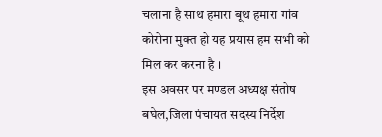चलाना है साथ हमारा बूथ हमारा गांव कोरोना मुक्त हो यह प्रयास हम सभी को मिल कर करना है ।
इस अवसर पर मण्डल अध्यक्ष संतोष बघेल,जिला पंचायत सदस्य निर्देश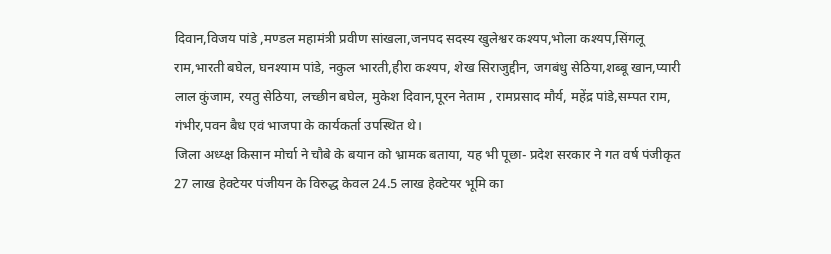दिवान,विजय पांडे ,मण्डल महामंत्री प्रवीण सांखला,जनपद सदस्य खुलेश्वर कश्यप,भोला कश्यप,सिंगलू राम,भारती बघेल, घनश्याम पांडे, नकुल भारती,हीरा कश्यप, शेख सिराजुद्दीन, जगबंधु सेठिया,शब्बू खान,प्यारी लाल कुंजाम, रयतु सेठिया, लच्छीन बघेल, मुकेश दिवान,पूरन नेताम , रामप्रसाद मौर्य, महेंद्र पांडे,सम्पत राम, गंभीर,पवन बैध एवं भाजपा के कार्यकर्ता उपस्थित थे।
जिला अध्य्क्ष किसान मोर्चा ने चौबे के बयान को भ्रामक बताया, यह भी पूछा- प्रदेश सरकार ने गत वर्ष पंजीकृत 27 लाख हेक्टेयर पंजीयन के विरुद्ध केवल 24.5 लाख हेक्टेयर भूमि का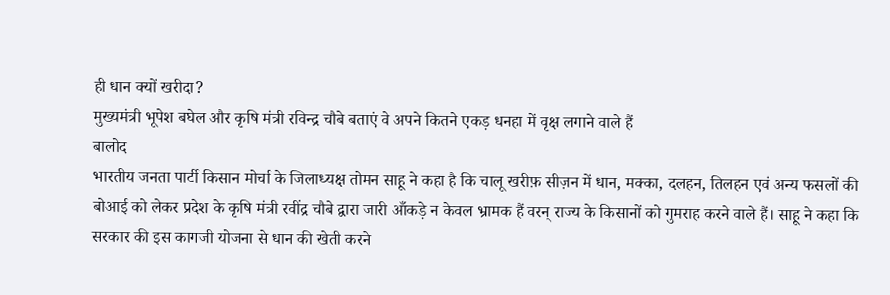ही धान क्यों खरीदा?
मुख्यमंत्री भूपेश बघेल और कृषि मंत्री रविन्द्र चौबे बताएं वे अपने कितने एकड़ धनहा में वृक्ष लगाने वाले हैं
बालोद
भारतीय जनता पार्टी किसान मोर्चा के जिलाध्यक्ष तोमन साहू ने कहा है कि चालू खरीफ़ सीज़न में धान, मक्का, दलहन, तिलहन एवं अन्य फसलों की बोआई को लेकर प्रदेश के कृषि मंत्री रवींद्र चौबे द्वारा जारी आँकड़े न केवल भ्रामक हैं वरन् राज्य के किसानों को गुमराह करने वाले हैं। साहू ने कहा कि सरकार की इस कागजी योजना से धान की खेती करने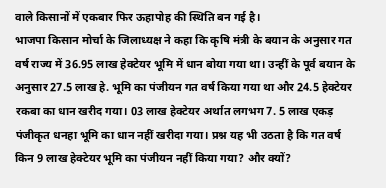वाले किसानों में एकबार फिर ऊहापोह की स्थिति बन गई है।
भाजपा किसान मोर्चा के जिलाध्यक्ष ने कहा कि कृषि मंत्री के बयान के अनुसार गत वर्ष राज्य में 36.95 लाख हेक्टेयर भूमि में धान बोया गया था। उन्हीं के पूर्व बयान के अनुसार 27.5 लाख हे. भूमि का पंजीयन गत वर्ष किया गया था और 24.5 हेक्टेयर रकबा का धान खरीद गया। 03 लाख हेक्टेयर अर्थात लगभग 7. 5 लाख एकड़ पंजीकृत धनहा भूमि का धान नहीं खरीदा गया। प्रश्न यह भी उठता है कि गत वर्ष किन 9 लाख हेक्टेयर भूमि का पंजीयन नहीं किया गया? और क्यों?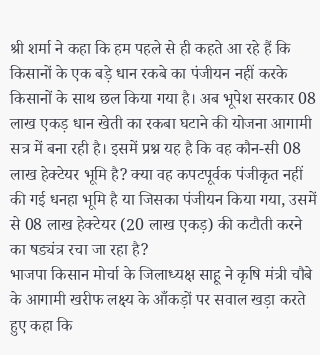श्री शर्मा ने कहा कि हम पहले से ही कहते आ रहे हैं कि किसानों के एक बड़े धान रकबे का पंजीयन नहीं करके किसानों के साथ छल किया गया है। अब भूपेश सरकार 08 लाख एकड़ धान खेती का रकबा घटाने की योजना आगामी सत्र में बना रही है। इसमें प्रश्न यह है कि वह कौन-सी 08 लाख हेक्टेयर भूमि है? क्या वह कपटपूर्वक पंजीकृत नहीं की गई धनहा भूमि है या जिसका पंजीयन किया गया, उसमें से 08 लाख हेक्टेयर (20 लाख एकड़) की कटौती करने का षड्यंत्र रचा जा रहा है?
भाजपा किसान मोर्चा के जिलाध्यक्ष साहू ने कृषि मंत्री चौबे के आगामी खरीफ लक्ष्य के आँकड़ों पर सवाल खड़ा करते हुए कहा कि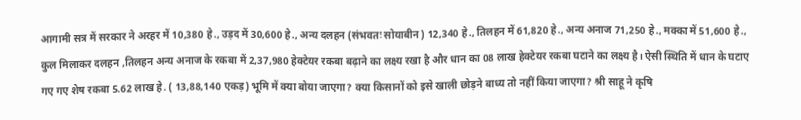आगामी सत्र में सरकार ने अरहर में 10,380 हे., उड़द में 30,600 हे., अन्य दलहन (संभवतः सोयाबीन) 12,340 हे., तिलहन में 61,820 हे., अन्य अनाज 71,250 हे., मक्का में 51,600 हे., कुल मिलाकर दलहन ,तिलहन अन्य अनाज के रकबा में 2,37,980 हेक्टेयर रकबा बढ़ाने का लक्ष्य रखा है और धान का 08 लाख हेक्टेयर रकबा घटाने का लक्ष्य है। ऐसी स्थिति में धान के घटाए गए गए शेष रकबा 5.62 लाख हे. ( 13,88,140 एकड़) भूमि में क्या बोया जाएगा? क्या किसानों को इसे खाली छोड़ने बाध्य तो नहीं किया जाएगा? श्री साहू ने कृषि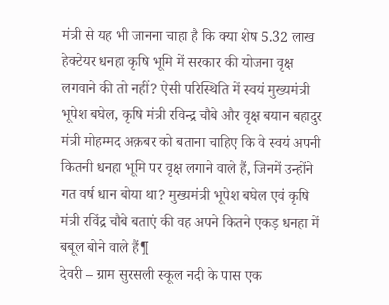मंत्री से यह भी जानना चाहा है कि क्या शेष 5.32 लाख हेक्टेयर धनहा कृषि भूमि में सरकार की योजना वृक्ष लगवाने की तो नहीं? ऐसी परिस्थिति में स्वयं मुख्यमंत्री भूपेश बघेल, कृषि मंत्री रविन्द्र चौबे और वृक्ष बयान बहादुर मंत्री मोहम्मद अक़बर को बताना चाहिए कि वे स्वयं अपनी कितनी धनहा भूमि पर वृक्ष लगाने वाले हैं, जिनमें उन्होंने गत वर्ष धान बोया था? मुख्यमंत्री भूपेश बघेल एवं कृषि मंत्री रविंद्र चौबे बताएं की वह अपने कितने एकड़ धनहा में बबूल बोने वाले हैं¶
देवरी – ग्राम सुरसली स्कूल नदी के पास एक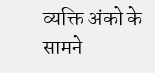व्यक्ति अंको के सामने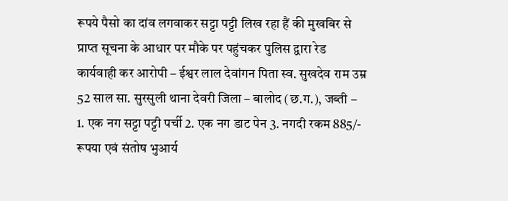रूपये पैसो का दांव लगवाकर सट्टा पट्टी लिख रहा हैं की मुखबिर से प्राप्त सूचना के आधार पर मौके पर पहुंचकर पुलिस द्वारा रेड कार्यवाही कर आरोपी – ईश्वर लाल देवांगन पिता स्व. सुखदेव राम उम्र 52 साल सा. सुरसुली थाना देवरी जिला – बालोद (छ.ग.), जब्ती – 1. एक नग सट्टा पट्टी पर्ची 2. एक नग डाट पेन 3. नगदी रकम 885/- रूपया एवं संतोष भुआर्य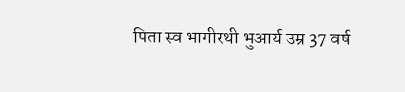पिता स्व भागीरथी भुआर्य उम्र 37 वर्ष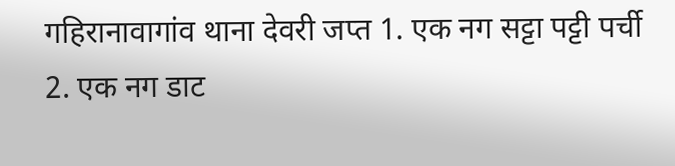गहिरानावागांव थाना देवरी जप्त 1. एक नग सट्टा पट्टी पर्ची 2. एक नग डाट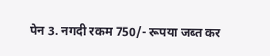पेन 3. नगदी रकम 750/- रूपया जब्त कर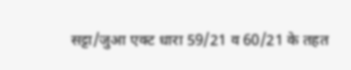सट्टा/जुआ एक्ट धारा 59/21 व 60/21 के तहत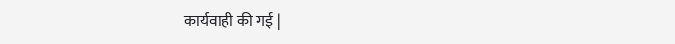कार्यवाही की गई |